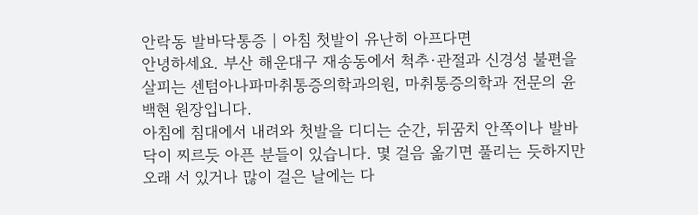안락동 발바닥통증 | 아침 첫발이 유난히 아프다면
안녕하세요. 부산 해운대구 재송동에서 척추·관절과 신경성 불편을 살피는 센텀아나파마취통증의학과의원, 마취통증의학과 전문의 윤백현 원장입니다.
아침에 침대에서 내려와 첫발을 디디는 순간, 뒤꿈치 안쪽이나 발바닥이 찌르듯 아픈 분들이 있습니다. 몇 걸음 옮기면 풀리는 듯하지만 오래 서 있거나 많이 걸은 날에는 다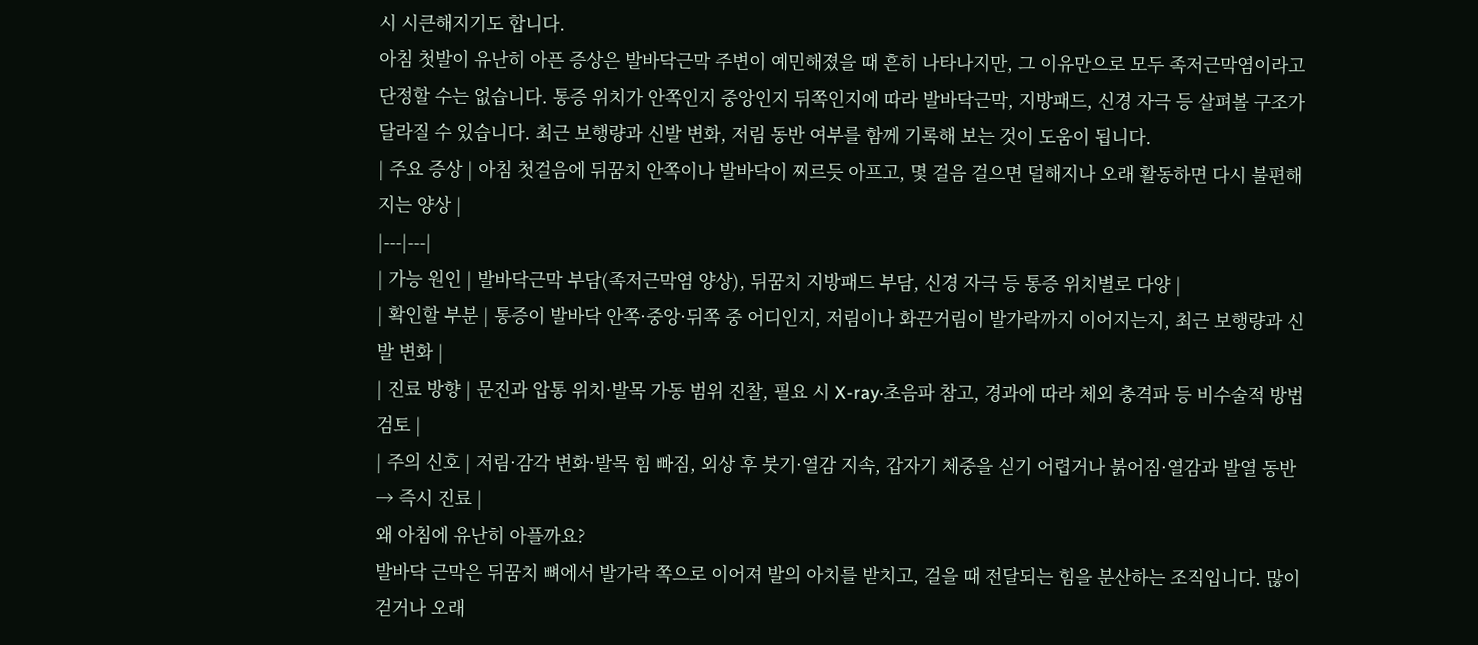시 시큰해지기도 합니다.
아침 첫발이 유난히 아픈 증상은 발바닥근막 주변이 예민해졌을 때 흔히 나타나지만, 그 이유만으로 모두 족저근막염이라고 단정할 수는 없습니다. 통증 위치가 안쪽인지 중앙인지 뒤쪽인지에 따라 발바닥근막, 지방패드, 신경 자극 등 살펴볼 구조가 달라질 수 있습니다. 최근 보행량과 신발 변화, 저림 동반 여부를 함께 기록해 보는 것이 도움이 됩니다.
| 주요 증상 | 아침 첫걸음에 뒤꿈치 안쪽이나 발바닥이 찌르듯 아프고, 몇 걸음 걸으면 덜해지나 오래 활동하면 다시 불편해지는 양상 |
|---|---|
| 가능 원인 | 발바닥근막 부담(족저근막염 양상), 뒤꿈치 지방패드 부담, 신경 자극 등 통증 위치별로 다양 |
| 확인할 부분 | 통증이 발바닥 안쪽·중앙·뒤쪽 중 어디인지, 저림이나 화끈거림이 발가락까지 이어지는지, 최근 보행량과 신발 변화 |
| 진료 방향 | 문진과 압통 위치·발목 가동 범위 진찰, 필요 시 X-ray·초음파 참고, 경과에 따라 체외 충격파 등 비수술적 방법 검토 |
| 주의 신호 | 저림·감각 변화·발목 힘 빠짐, 외상 후 붓기·열감 지속, 갑자기 체중을 싣기 어렵거나 붉어짐·열감과 발열 동반 → 즉시 진료 |
왜 아침에 유난히 아플까요?
발바닥 근막은 뒤꿈치 뼈에서 발가락 쪽으로 이어져 발의 아치를 받치고, 걸을 때 전달되는 힘을 분산하는 조직입니다. 많이 걷거나 오래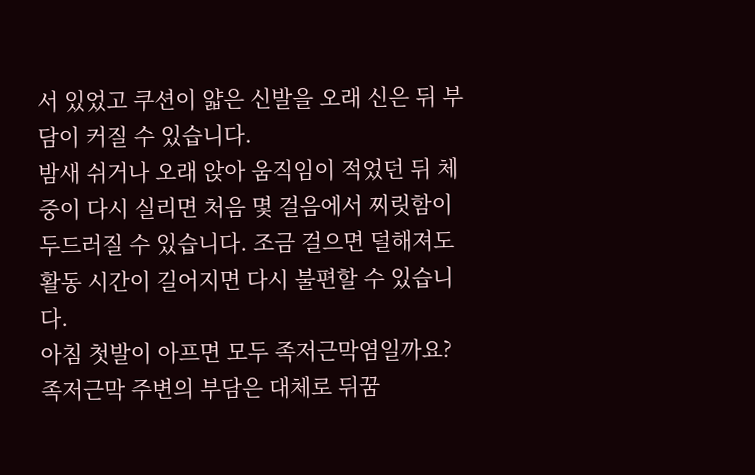서 있었고 쿠션이 얇은 신발을 오래 신은 뒤 부담이 커질 수 있습니다.
밤새 쉬거나 오래 앉아 움직임이 적었던 뒤 체중이 다시 실리면 처음 몇 걸음에서 찌릿함이 두드러질 수 있습니다. 조금 걸으면 덜해져도 활동 시간이 길어지면 다시 불편할 수 있습니다.
아침 첫발이 아프면 모두 족저근막염일까요?
족저근막 주변의 부담은 대체로 뒤꿈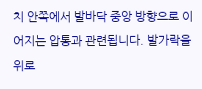치 안쪽에서 발바닥 중앙 방향으로 이어지는 압통과 관련됩니다. 발가락을 위로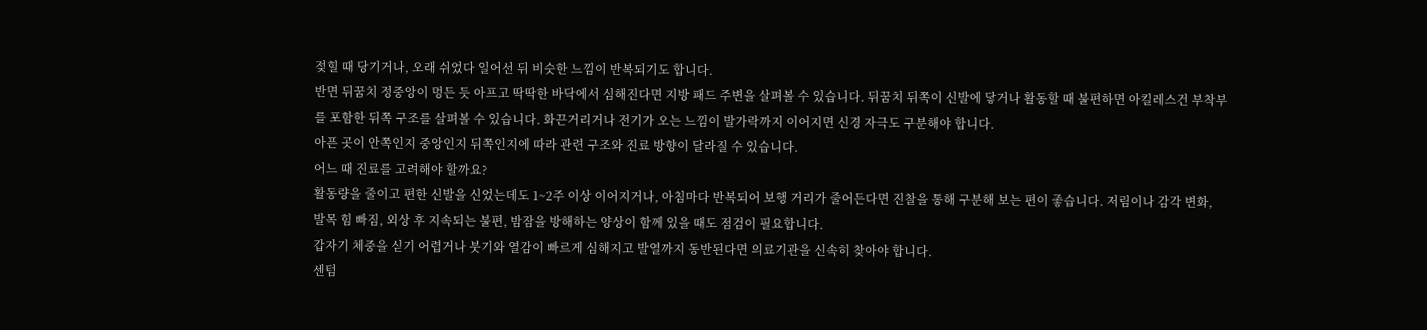젖힐 때 당기거나, 오래 쉬었다 일어선 뒤 비슷한 느낌이 반복되기도 합니다.
반면 뒤꿈치 정중앙이 멍든 듯 아프고 딱딱한 바닥에서 심해진다면 지방 패드 주변을 살펴볼 수 있습니다. 뒤꿈치 뒤쪽이 신발에 닿거나 활동할 때 불편하면 아킬레스건 부착부를 포함한 뒤쪽 구조를 살펴볼 수 있습니다. 화끈거리거나 전기가 오는 느낌이 발가락까지 이어지면 신경 자극도 구분해야 합니다.
아픈 곳이 안쪽인지 중앙인지 뒤쪽인지에 따라 관련 구조와 진료 방향이 달라질 수 있습니다.
어느 때 진료를 고려해야 할까요?
활동량을 줄이고 편한 신발을 신었는데도 1~2주 이상 이어지거나, 아침마다 반복되어 보행 거리가 줄어든다면 진찰을 통해 구분해 보는 편이 좋습니다. 저림이나 감각 변화, 발목 힘 빠짐, 외상 후 지속되는 불편, 밤잠을 방해하는 양상이 함께 있을 때도 점검이 필요합니다.
갑자기 체중을 싣기 어렵거나 붓기와 열감이 빠르게 심해지고 발열까지 동반된다면 의료기관을 신속히 찾아야 합니다.
센텀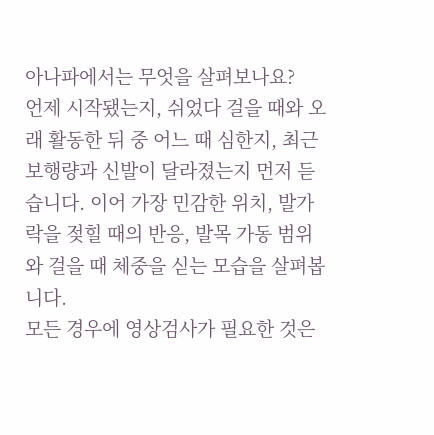아나파에서는 무엇을 살펴보나요?
언제 시작됐는지, 쉬었다 걸을 때와 오래 활동한 뒤 중 어느 때 심한지, 최근 보행량과 신발이 달라졌는지 먼저 듣습니다. 이어 가장 민감한 위치, 발가락을 젖힐 때의 반응, 발목 가동 범위와 걸을 때 체중을 싣는 모습을 살펴봅니다.
모든 경우에 영상검사가 필요한 것은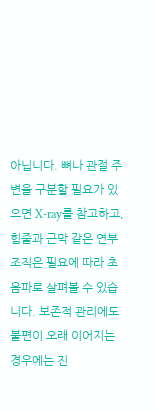아닙니다. 뼈나 관절 주변을 구분할 필요가 있으면 X-ray를 참고하고, 힘줄과 근막 같은 연부 조직은 필요에 따라 초음파로 살펴볼 수 있습니다. 보존적 관리에도 불편이 오래 이어지는 경우에는 진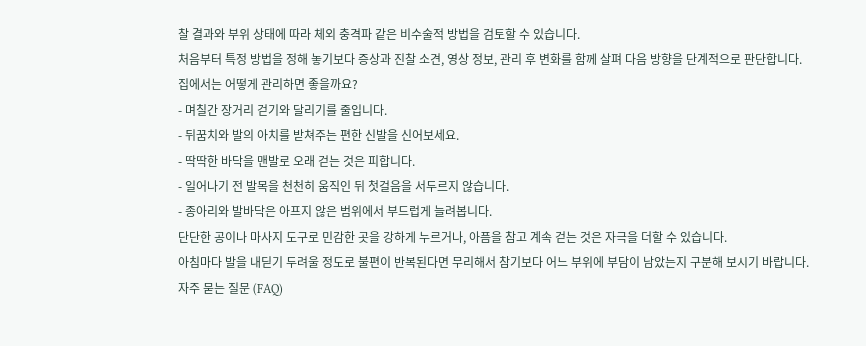찰 결과와 부위 상태에 따라 체외 충격파 같은 비수술적 방법을 검토할 수 있습니다.
처음부터 특정 방법을 정해 놓기보다 증상과 진찰 소견, 영상 정보, 관리 후 변화를 함께 살펴 다음 방향을 단계적으로 판단합니다.
집에서는 어떻게 관리하면 좋을까요?
- 며칠간 장거리 걷기와 달리기를 줄입니다.
- 뒤꿈치와 발의 아치를 받쳐주는 편한 신발을 신어보세요.
- 딱딱한 바닥을 맨발로 오래 걷는 것은 피합니다.
- 일어나기 전 발목을 천천히 움직인 뒤 첫걸음을 서두르지 않습니다.
- 종아리와 발바닥은 아프지 않은 범위에서 부드럽게 늘려봅니다.
단단한 공이나 마사지 도구로 민감한 곳을 강하게 누르거나, 아픔을 참고 계속 걷는 것은 자극을 더할 수 있습니다.
아침마다 발을 내딛기 두려울 정도로 불편이 반복된다면 무리해서 참기보다 어느 부위에 부담이 남았는지 구분해 보시기 바랍니다.
자주 묻는 질문 (FAQ)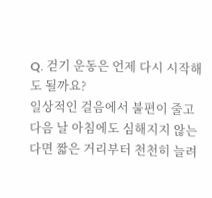Q. 걷기 운동은 언제 다시 시작해도 될까요?
일상적인 걸음에서 불편이 줄고 다음 날 아침에도 심해지지 않는다면 짧은 거리부터 천천히 늘려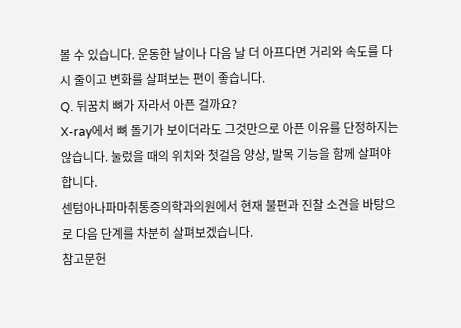볼 수 있습니다. 운동한 날이나 다음 날 더 아프다면 거리와 속도를 다시 줄이고 변화를 살펴보는 편이 좋습니다.
Q. 뒤꿈치 뼈가 자라서 아픈 걸까요?
X-ray에서 뼈 돌기가 보이더라도 그것만으로 아픈 이유를 단정하지는 않습니다. 눌렀을 때의 위치와 첫걸음 양상, 발목 기능을 함께 살펴야 합니다.
센텀아나파마취통증의학과의원에서 현재 불편과 진찰 소견을 바탕으로 다음 단계를 차분히 살펴보겠습니다.
참고문헌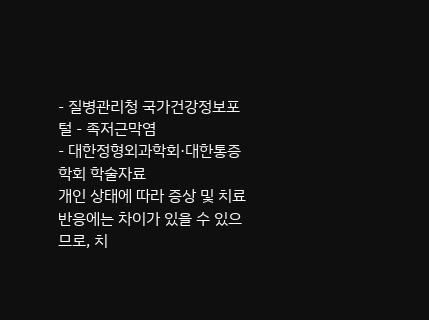- 질병관리청 국가건강정보포털 - 족저근막염
- 대한정형외과학회·대한통증학회 학술자료
개인 상태에 따라 증상 및 치료 반응에는 차이가 있을 수 있으므로, 치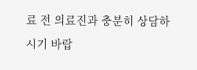료 전 의료진과 충분히 상담하시기 바랍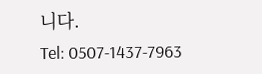니다.
Tel: 0507-1437-7963